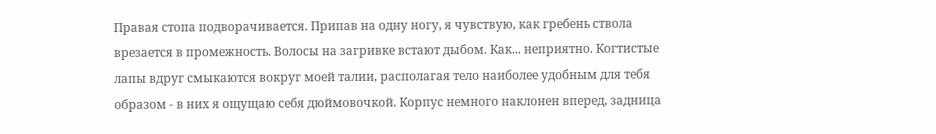Правая стопа подворачивается. Припав на одну ногу, я чувствую, как гребень ствола врезается в промежность. Волосы на загривке встают дыбом. Как... неприятно. Когтистые лапы вдруг смыкаются вокруг моей талии, располагая тело наиболее удобным для тебя образом - в них я ощущаю себя дюймовочкой. Корпус немного наклонен вперед, задница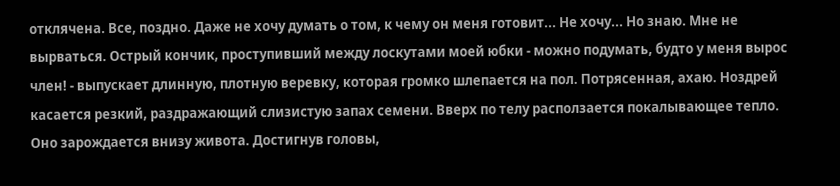отклячена. Все, поздно. Даже не хочу думать о том, к чему он меня готовит... Не хочу... Но знаю. Мне не вырваться. Острый кончик, проступивший между лоскутами моей юбки - можно подумать, будто у меня вырос член! - выпускает длинную, плотную веревку, которая громко шлепается на пол. Потрясенная, ахаю. Ноздрей касается резкий, раздражающий слизистую запах семени. Вверх по телу расползается покалывающее тепло. Оно зарождается внизу живота. Достигнув головы,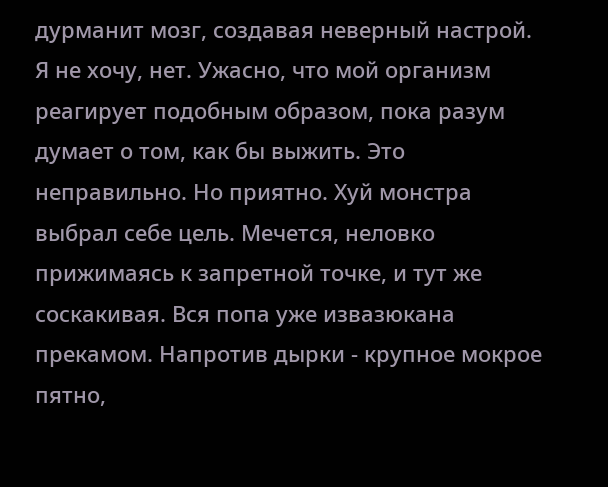дурманит мозг, создавая неверный настрой. Я не хочу, нет. Ужасно, что мой организм реагирует подобным образом, пока разум думает о том, как бы выжить. Это неправильно. Но приятно. Хуй монстра выбрал себе цель. Мечется, неловко прижимаясь к запретной точке, и тут же соскакивая. Вся попа уже извазюкана прекамом. Напротив дырки - крупное мокрое пятно,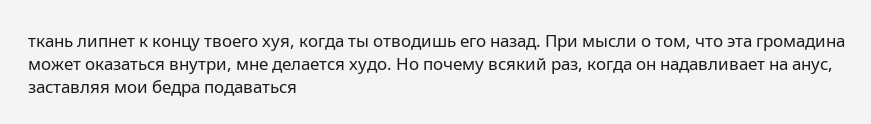ткань липнет к концу твоего хуя, когда ты отводишь его назад. При мысли о том, что эта громадина может оказаться внутри, мне делается худо. Но почему всякий раз, когда он надавливает на анус, заставляя мои бедра подаваться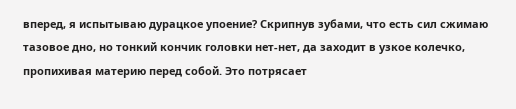вперед, я испытываю дурацкое упоение? Скрипнув зубами, что есть сил сжимаю тазовое дно, но тонкий кончик головки нет-нет, да заходит в узкое колечко, пропихивая материю перед собой. Это потрясает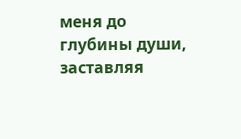меня до глубины души, заставляя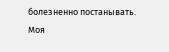болезненно постанывать. Моя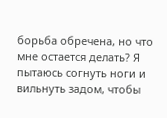борьба обречена, но что мне остается делать? Я пытаюсь согнуть ноги и вильнуть задом, чтобы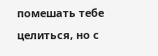помешать тебе целиться, но с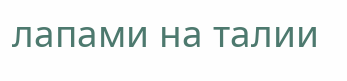лапами на талии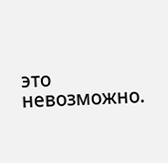это невозможно.